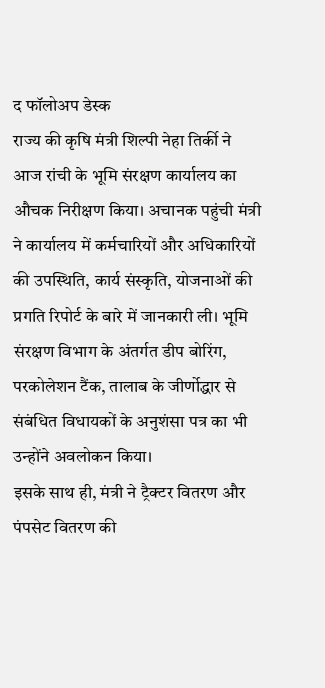द फॉलोअप डेस्क
राज्य की कृषि मंत्री शिल्पी नेहा तिर्की ने आज रांची के भूमि संरक्षण कार्यालय का औचक निरीक्षण किया। अचानक पहुंची मंत्री ने कार्यालय में कर्मचारियों और अधिकारियों की उपस्थिति, कार्य संस्कृति, योजनाओं की प्रगति रिपोर्ट के बारे में जानकारी ली। भूमि संरक्षण विभाग के अंतर्गत डीप बोरिंग, परकोलेशन टैंक, तालाब के जीर्णोद्धार से संबंधित विधायकों के अनुशंसा पत्र का भी उन्होंने अवलोकन किया।
इसके साथ ही, मंत्री ने ट्रैक्टर वितरण और पंपसेट वितरण की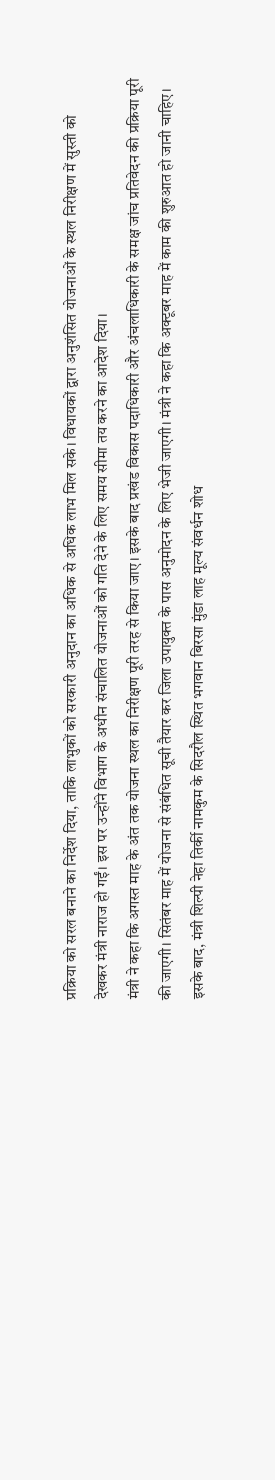प्रक्रिया को सरल बनाने का निर्देश दिया, ताकि लाभुकों को सरकारी अनुदान का अधिक से अधिक लाभ मिल सके। विधायकों द्वारा अनुशंसित योजनाओं के स्थल निरीक्षण में सुस्ती को देखकर मंत्री नाराज हो गईं। इस पर उन्होंने विभाग के अधीन संचालित योजनाओं को गति देने के लिए समय सीमा तय करने का आदेश दिया।
मंत्री ने कहा कि अगस्त माह के अंत तक योजना स्थल का निरीक्षण पूरी तरह से किया जाए। इसके बाद प्रखंड विकास पदाधिकारी और अंचलाधिकारी के समक्ष जांच प्रतिवेदन की प्रक्रिया पूरी की जाएगी। सितंबर माह में योजना से संबंधित सूची तैयार कर जिला उपायुक्त के पास अनुमोदन के लिए भेजी जाएगी। मंत्री ने कहा कि अक्टूबर माह में काम की शुरुआत हो जानी चाहिए।
इसके बाद, मंत्री शिल्पी नेहा तिर्की नामकुम के सिदरौल स्थित भगवान बिरसा मुंडा लाह मूल्य संवर्धन शोध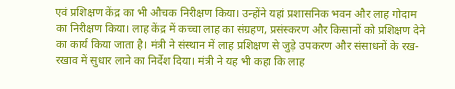एवं प्रशिक्षण केंद्र का भी औचक निरीक्षण किया। उन्होंने यहां प्रशासनिक भवन और लाह गोदाम का निरीक्षण किया। लाह केंद्र में कच्चा लाह का संग्रहण, प्रसंस्करण और किसानों को प्रशिक्षण देने का कार्य किया जाता है। मंत्री ने संस्थान में लाह प्रशिक्षण से जुड़े उपकरण और संसाधनों के रख-रखाव में सुधार लाने का निर्देश दिया। मंत्री ने यह भी कहा कि लाह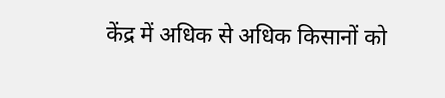केंद्र में अधिक से अधिक किसानों को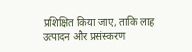प्रशिक्षित किया जाए, ताकि लाह उत्पादन और प्रसंस्करण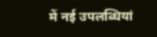में नई उपलब्धियां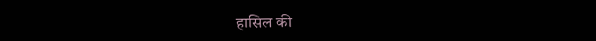हासिल की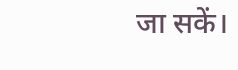जा सकें।